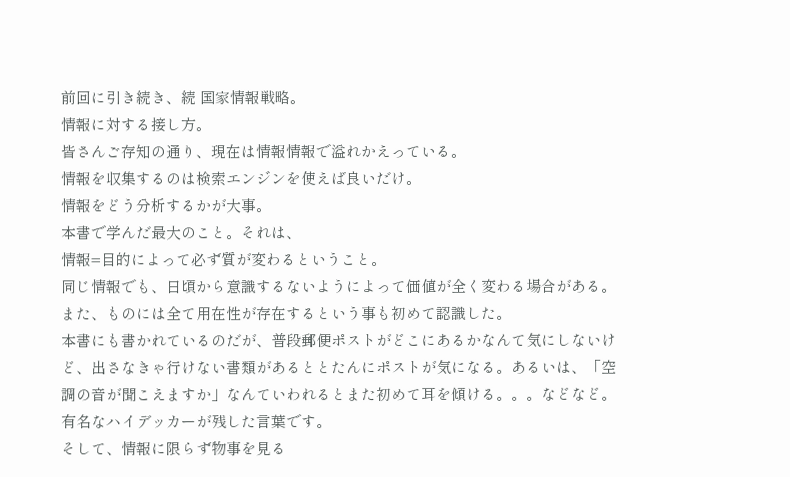前回に引き続き、続 国家情報戦略。
情報に対する接し方。
皆さんご存知の通り、現在は情報情報で溢れかえっている。
情報を収集するのは検索エンジンを使えば良いだけ。
情報をどう分析するかが大事。
本書で学んだ最大のこと。それは、
情報=目的によって必ず質が変わるということ。
同じ情報でも、日頃から意識するないようによって価値が全く変わる場合がある。
また、ものには全て用在性が存在するという事も初めて認識した。
本書にも書かれているのだが、普段郵便ポストがどこにあるかなんて気にしないけど、出さなきゃ行けない書類があるととたんにポストが気になる。あるいは、「空調の音が聞こえますか」なんていわれるとまた初めて耳を傾ける。。。などなど。有名なハイデッカーが残した言葉です。
そして、情報に限らず物事を見る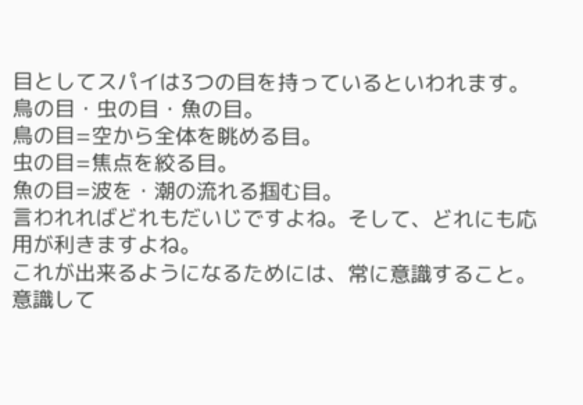目としてスパイは3つの目を持っているといわれます。
鳥の目・虫の目・魚の目。
鳥の目=空から全体を眺める目。
虫の目=焦点を絞る目。
魚の目=波を・潮の流れる掴む目。
言われればどれもだいじですよね。そして、どれにも応用が利きますよね。
これが出来るようになるためには、常に意識すること。意識して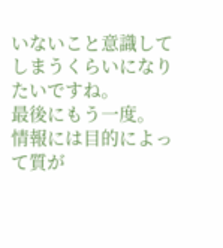いないこと意識してしまうくらいになりたいですね。
最後にもう一度。
情報には目的によって質が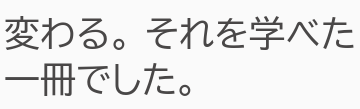変わる。 それを学べた一冊でした。